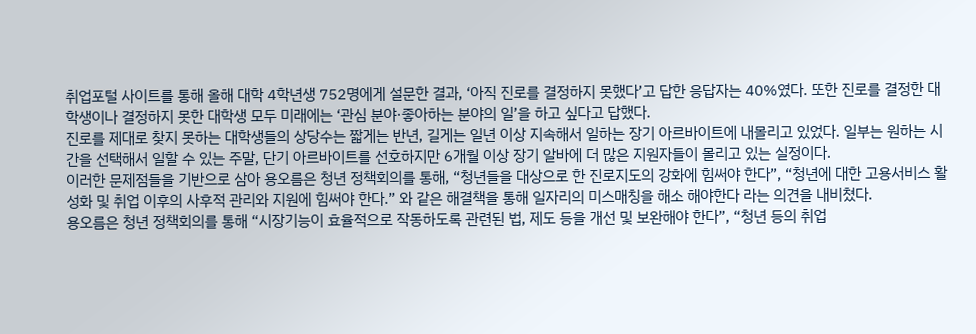취업포털 사이트를 통해 올해 대학 4학년생 752명에게 설문한 결과, ‘아직 진로를 결정하지 못했다’고 답한 응답자는 40%였다. 또한 진로를 결정한 대학생이나 결정하지 못한 대학생 모두 미래에는 ‘관심 분야·좋아하는 분야의 일’을 하고 싶다고 답했다.
진로를 제대로 찾지 못하는 대학생들의 상당수는 짧게는 반년, 길게는 일년 이상 지속해서 일하는 장기 아르바이트에 내몰리고 있었다. 일부는 원하는 시간을 선택해서 일할 수 있는 주말, 단기 아르바이트를 선호하지만 6개월 이상 장기 알바에 더 많은 지원자들이 몰리고 있는 실정이다.
이러한 문제점들을 기반으로 삼아 용오름은 청년 정책회의를 통해, “청년들을 대상으로 한 진로지도의 강화에 힘써야 한다”, “청년에 대한 고용서비스 활성화 및 취업 이후의 사후적 관리와 지원에 힘써야 한다.” 와 같은 해결책을 통해 일자리의 미스매칭을 해소 해야한다 라는 의견을 내비쳤다.
용오름은 청년 정책회의를 통해 “시장기능이 효율적으로 작동하도록 관련된 법, 제도 등을 개선 및 보완해야 한다”, “청년 등의 취업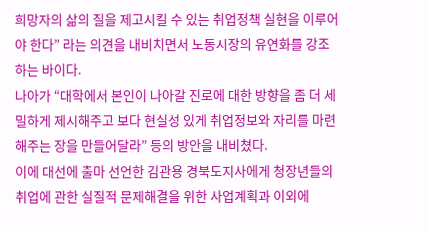희망자의 삶의 질을 제고시킬 수 있는 취업정책 실현을 이루어야 한다” 라는 의견을 내비치면서 노동시장의 유연화를 강조하는 바이다.
나아가 “대학에서 본인이 나아갈 진로에 대한 방향을 좀 더 세밀하게 제시해주고 보다 현실성 있게 취업정보와 자리를 마련해주는 장을 만들어달라” 등의 방안을 내비쳤다.
이에 대선에 출마 선언한 김관용 경북도지사에게 청장년들의 취업에 관한 실질적 문제해결을 위한 사업계획과 이외에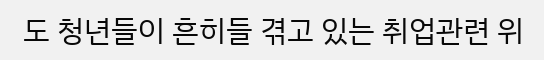도 청년들이 흔히들 겪고 있는 취업관련 위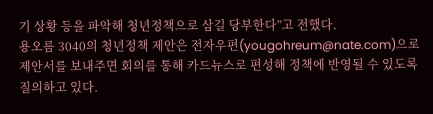기 상황 등을 파악해 청년정책으로 삼길 당부한다”고 전했다.
용오름 3040의 청년정책 제안은 전자우편(yougohreum@nate.com)으로 제안서를 보내주면 회의를 통해 카드뉴스로 편성해 정책에 반영될 수 있도록 질의하고 있다.